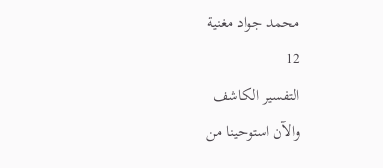محمد جواد مغنية
12
التفسير الكاشف
والآن استوحينا من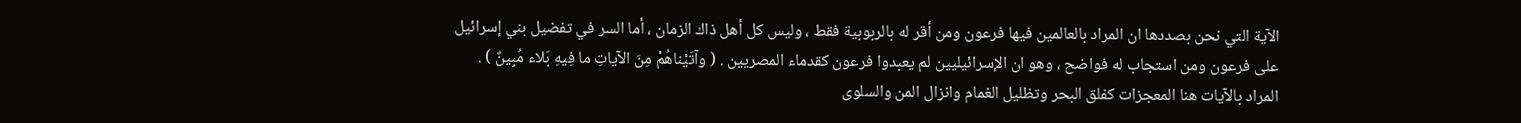الآية التي نحن بصددها ان المراد بالعالمين فيها فرعون ومن أقر له بالربوبية فقط ، وليس كل أهل ذاك الزمان ، أما السر في تفضيل بني إسرائيل على فرعون ومن استجاب له فواضح ، وهو ان الإسرائيليين لم يعبدوا فرعون كقدماء المصريين . ( وآتَيْناهُمْ مِنَ الآياتِ ما فِيهِ بَلاء مُبِينٌ ) . المراد بالآيات هنا المعجزات كفلق البحر وتظليل الغمام وانزال المن والسلوى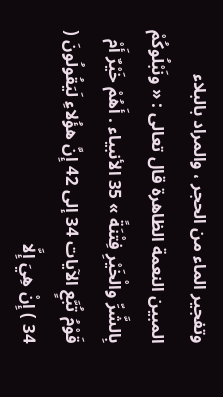وتفجير الماء من الحجر ، والمراد بالبلاء المبين النعمة الظاهرة قال تعالى : « ونَبْلُوكُمْ بِالشَّرِّ والْخَيْرِ فِتْنَةً » 35 الأنبياء . أَهُمْ خَيْرٌ أَمْ قَوْمُ تُبَّعٍ الآيات 34 إلى 42 إِنَّ هؤُلاءِ لَيَقُولُونَ ( 34 ) إِنْ هِيَ إِلَّا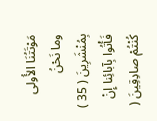مَوْتَتُنَا الأُولى وما نَحْنُ بِمُنْشَرِينَ ( 35 ) فَأْتُوا بِآبائِنا إِنْ كُنْتُمْ صادِقِينَ (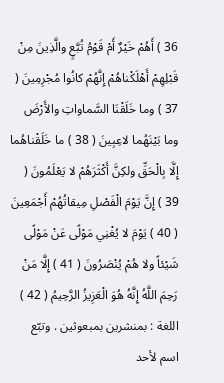36 ) أَهُمْ خَيْرٌ أَمْ قَوْمُ تُبَّعٍ والَّذِينَ مِنْ قَبْلِهِمْ أَهْلَكْناهُمْ إِنَّهُمْ كانُوا مُجْرِمِينَ ( 37 ) وما خَلَقْنَا السَّماواتِ والأَرْضَ وما بَيْنَهُما لاعِبِينَ ( 38 ) ما خَلَقْناهُما إِلَّا بِالْحَقِّ ولكِنَّ أَكْثَرَهُمْ لا يَعْلَمُونَ ( 39 ) إِنَّ يَوْمَ الْفَصْلِ مِيقاتُهُمْ أَجْمَعِينَ ( 40 ) يَوْمَ لا يُغْنِي مَوْلًى عَنْ مَوْلًى شَيْئاً ولا هُمْ يُنْصَرُونَ ( 41 ) إِلَّا مَنْ رَحِمَ اللَّهُ إِنَّهُ هُوَ الْعَزِيزُ الرَّحِيمُ ( 42 ) اللغة : بمنشرين بمبعوثين . وتبّع اسم لأحد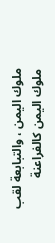ملوك اليمن ، والتبابعة لقب ملوك اليمن كالفراعنة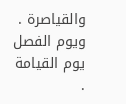والقياصرة . ويوم الفصل يوم القيامة .